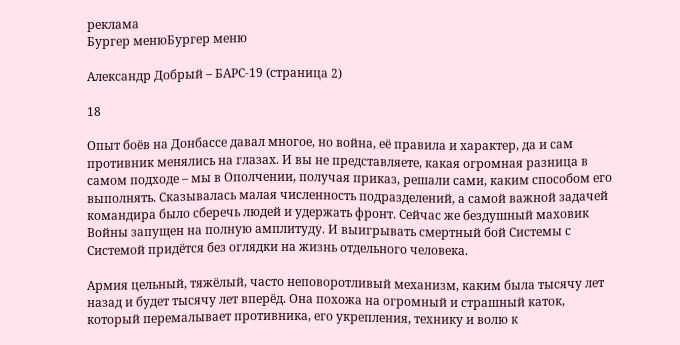реклама
Бургер менюБургер меню

Александр Добрый – БАРС-19 (страница 2)

18

Опыт боёв на Донбассе давал многое, но война, её правила и характер, да и сам противник менялись на глазах. И вы не представляете, какая огромная разница в самом подходе – мы в Ополчении, получая приказ, решали сами, каким способом его выполнять. Сказывалась малая численность подразделений, а самой важной задачей командира было сберечь людей и удержать фронт. Сейчас же бездушный маховик Войны запущен на полную амплитуду. И выигрывать смертный бой Системы с Системой придётся без оглядки на жизнь отдельного человека.

Армия цельный, тяжёлый, часто неповоротливый механизм, каким была тысячу лет назад и будет тысячу лет вперёд. Она похожа на огромный и страшный каток, который перемалывает противника, его укрепления, технику и волю к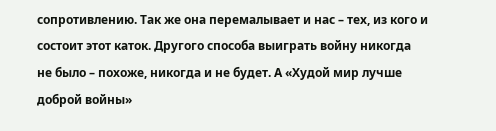сопротивлению. Так же она перемалывает и нас – тех, из кого и состоит этот каток. Другого способа выиграть войну никогда не было – похоже, никогда и не будет. А «Худой мир лучше доброй войны»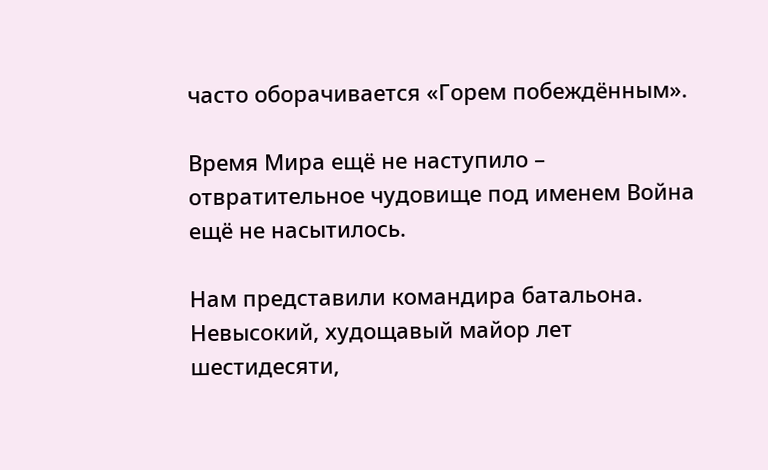часто оборачивается «Горем побеждённым».

Время Мира ещё не наступило – отвратительное чудовище под именем Война ещё не насытилось.

Нам представили командира батальона. Невысокий, худощавый майор лет шестидесяти,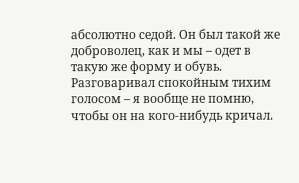абсолютно седой. Он был такой же доброволец, как и мы – одет в такую же форму и обувь. Разговаривал спокойным тихим голосом – я вообще не помню, чтобы он на кого-нибудь кричал.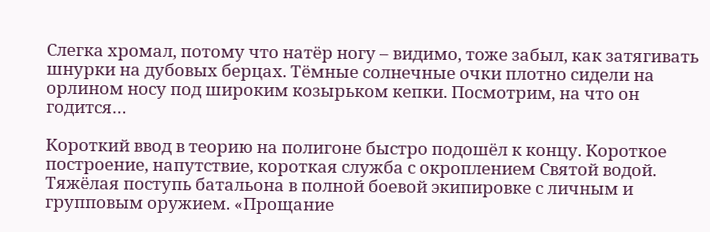Слегка хромал, потому что натёр ногу – видимо, тоже забыл, как затягивать шнурки на дубовых берцах. Тёмные солнечные очки плотно сидели на орлином носу под широким козырьком кепки. Посмотрим, на что он годится…

Короткий ввод в теорию на полигоне быстро подошёл к концу. Короткое построение, напутствие, короткая служба с окроплением Святой водой. Тяжёлая поступь батальона в полной боевой экипировке с личным и групповым оружием. «Прощание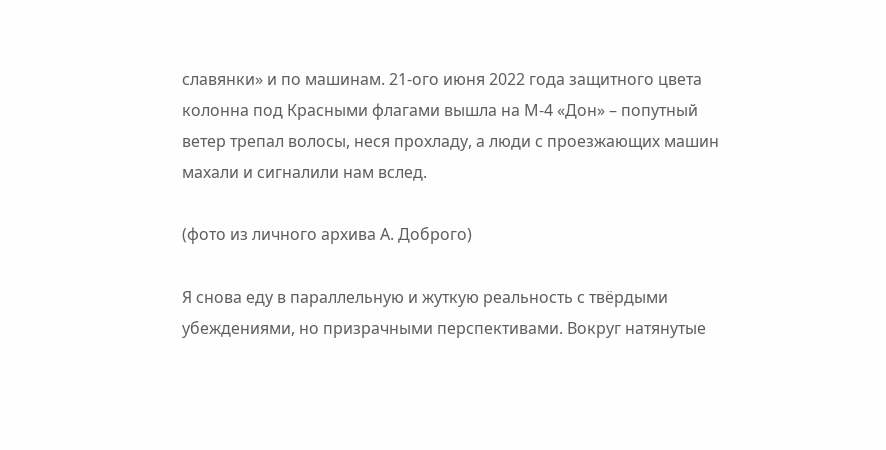славянки» и по машинам. 21-ого июня 2022 года защитного цвета колонна под Красными флагами вышла на М-4 «Дон» – попутный ветер трепал волосы, неся прохладу, а люди с проезжающих машин махали и сигналили нам вслед.

(фото из личного архива А. Доброго)

Я снова еду в параллельную и жуткую реальность с твёрдыми убеждениями, но призрачными перспективами. Вокруг натянутые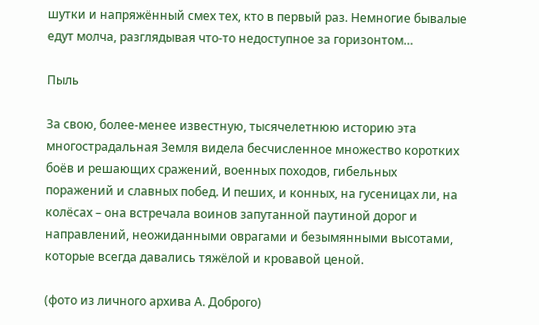шутки и напряжённый смех тех, кто в первый раз. Немногие бывалые едут молча, разглядывая что-то недоступное за горизонтом…

Пыль

За свою, более-менее известную, тысячелетнюю историю эта многострадальная Земля видела бесчисленное множество коротких боёв и решающих сражений, военных походов, гибельных поражений и славных побед. И пеших, и конных, на гусеницах ли, на колёсах – она встречала воинов запутанной паутиной дорог и направлений, неожиданными оврагами и безымянными высотами, которые всегда давались тяжёлой и кровавой ценой.

(фото из личного архива А. Доброго)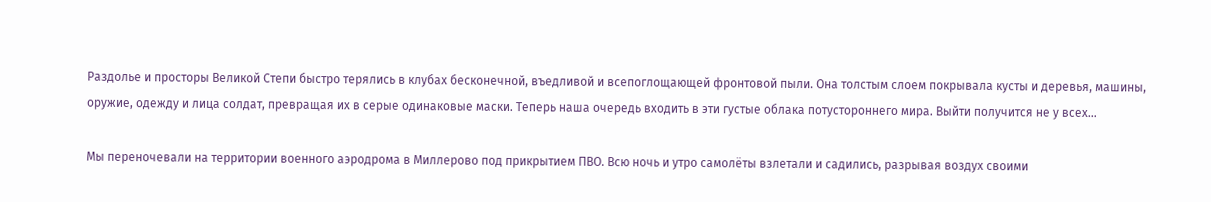Раздолье и просторы Великой Степи быстро терялись в клубах бесконечной, въедливой и всепоглощающей фронтовой пыли. Она толстым слоем покрывала кусты и деревья, машины, оружие, одежду и лица солдат, превращая их в серые одинаковые маски. Теперь наша очередь входить в эти густые облака потустороннего мира. Выйти получится не у всех…

Мы переночевали на территории военного аэродрома в Миллерово под прикрытием ПВО. Всю ночь и утро самолёты взлетали и садились, разрывая воздух своими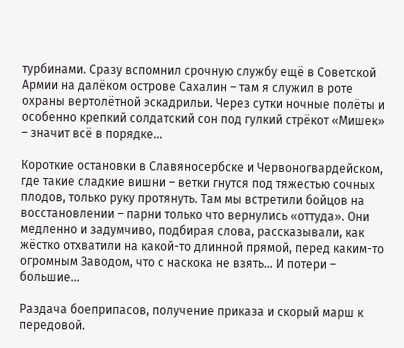турбинами. Сразу вспомнил срочную службу ещё в Советской Армии на далёком острове Сахалин – там я служил в роте охраны вертолётной эскадрильи. Через сутки ночные полёты и особенно крепкий солдатский сон под гулкий стрёкот «Мишек» – значит всё в порядке…

Короткие остановки в Славяносербске и Червоногвардейском, где такие сладкие вишни – ветки гнутся под тяжестью сочных плодов, только руку протянуть. Там мы встретили бойцов на восстановлении – парни только что вернулись «оттуда». Они медленно и задумчиво, подбирая слова, рассказывали, как жёстко отхватили на какой-то длинной прямой, перед каким-то огромным Заводом, что с наскока не взять… И потери – большие…

Раздача боеприпасов, получение приказа и скорый марш к передовой.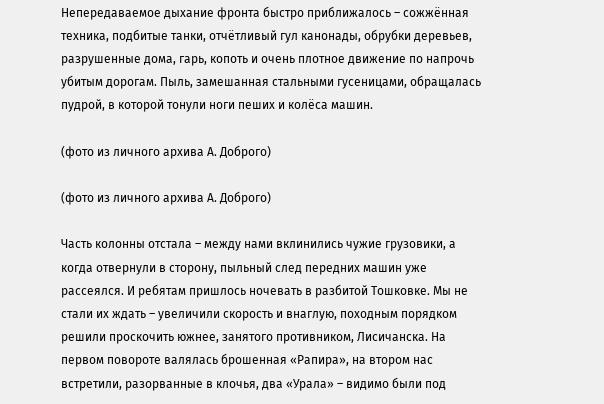Непередаваемое дыхание фронта быстро приближалось – сожжённая техника, подбитые танки, отчётливый гул канонады, обрубки деревьев, разрушенные дома, гарь, копоть и очень плотное движение по напрочь убитым дорогам. Пыль, замешанная стальными гусеницами, обращалась пудрой, в которой тонули ноги пеших и колёса машин.

(фото из личного архива А. Доброго)

(фото из личного архива А. Доброго)

Часть колонны отстала – между нами вклинились чужие грузовики, а когда отвернули в сторону, пыльный след передних машин уже рассеялся. И ребятам пришлось ночевать в разбитой Тошковке. Мы не стали их ждать – увеличили скорость и внаглую, походным порядком решили проскочить южнее, занятого противником, Лисичанска. На первом повороте валялась брошенная «Рапира», на втором нас встретили, разорванные в клочья, два «Урала» – видимо были под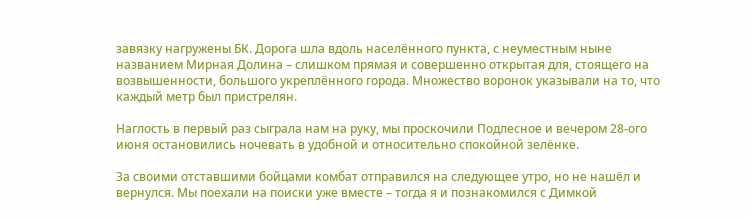завязку нагружены БК. Дорога шла вдоль населённого пункта, с неуместным ныне названием Мирная Долина – слишком прямая и совершенно открытая для, стоящего на возвышенности, большого укреплённого города. Множество воронок указывали на то, что каждый метр был пристрелян.

Наглость в первый раз сыграла нам на руку, мы проскочили Подлесное и вечером 28-ого июня остановились ночевать в удобной и относительно спокойной зелёнке.

За своими отставшими бойцами комбат отправился на следующее утро, но не нашёл и вернулся. Мы поехали на поиски уже вместе – тогда я и познакомился с Димкой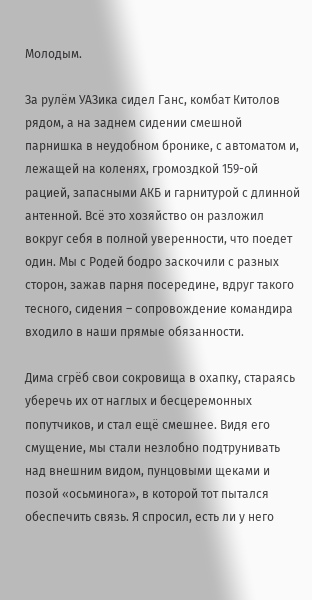Молодым.

За рулём УАЗика сидел Ганс, комбат Китолов рядом, а на заднем сидении смешной парнишка в неудобном бронике, с автоматом и, лежащей на коленях, громоздкой 159-ой рацией, запасными АКБ и гарнитурой с длинной антенной. Всё это хозяйство он разложил вокруг себя в полной уверенности, что поедет один. Мы с Родей бодро заскочили с разных сторон, зажав парня посередине, вдруг такого тесного, сидения – сопровождение командира входило в наши прямые обязанности.

Дима сгрёб свои сокровища в охапку, стараясь уберечь их от наглых и бесцеремонных попутчиков, и стал ещё смешнее. Видя его смущение, мы стали незлобно подтрунивать над внешним видом, пунцовыми щеками и позой «осьминога», в которой тот пытался обеспечить связь. Я спросил, есть ли у него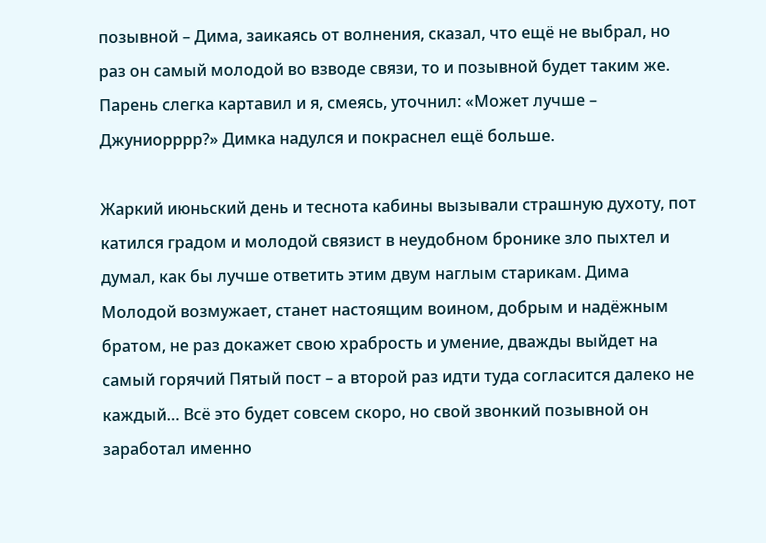позывной – Дима, заикаясь от волнения, сказал, что ещё не выбрал, но раз он самый молодой во взводе связи, то и позывной будет таким же. Парень слегка картавил и я, смеясь, уточнил: «Может лучше – Джуниорррр?» Димка надулся и покраснел ещё больше.

Жаркий июньский день и теснота кабины вызывали страшную духоту, пот катился градом и молодой связист в неудобном бронике зло пыхтел и думал, как бы лучше ответить этим двум наглым старикам. Дима Молодой возмужает, станет настоящим воином, добрым и надёжным братом, не раз докажет свою храбрость и умение, дважды выйдет на самый горячий Пятый пост – а второй раз идти туда согласится далеко не каждый… Всё это будет совсем скоро, но свой звонкий позывной он заработал именно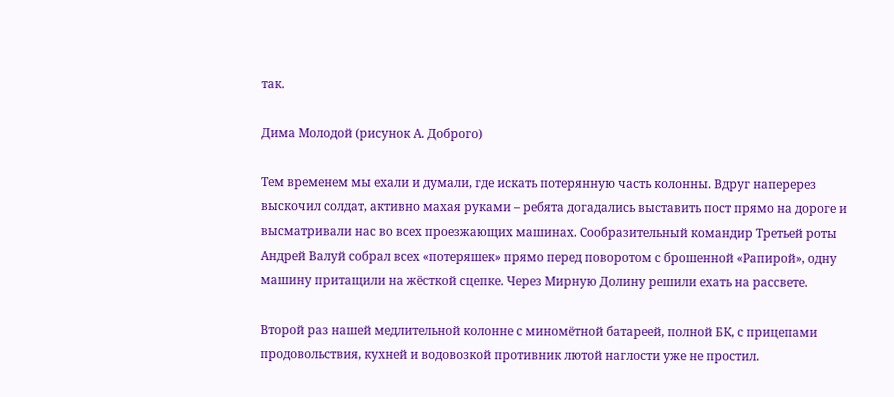так.

Дима Молодой (рисунок А. Доброго)

Тем временем мы ехали и думали, где искать потерянную часть колонны. Вдруг наперерез выскочил солдат, активно махая руками – ребята догадались выставить пост прямо на дороге и высматривали нас во всех проезжающих машинах. Сообразительный командир Третьей роты Андрей Валуй собрал всех «потеряшек» прямо перед поворотом с брошенной «Рапирой», одну машину притащили на жёсткой сцепке. Через Мирную Долину решили ехать на рассвете.

Второй раз нашей медлительной колонне с миномётной батареей, полной БК, с прицепами продовольствия, кухней и водовозкой противник лютой наглости уже не простил.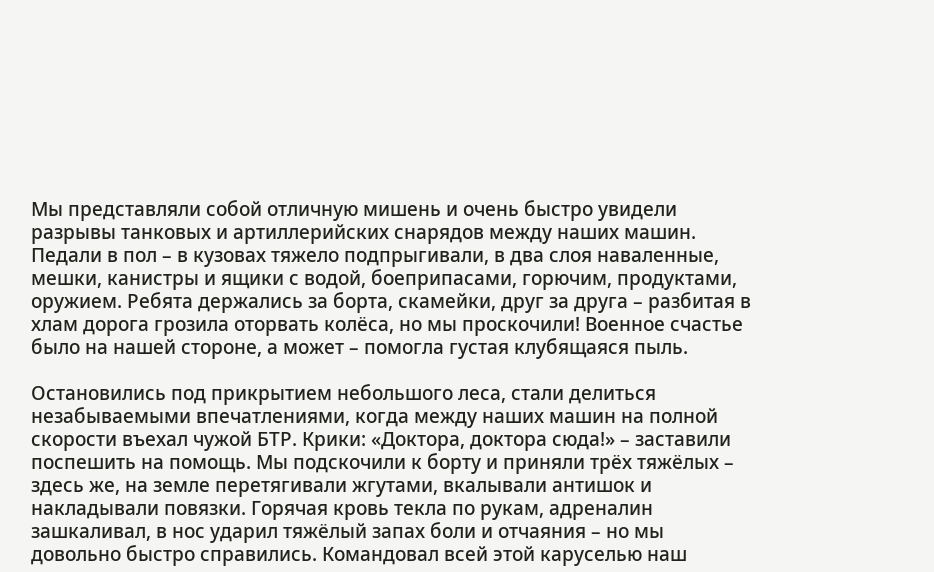Мы представляли собой отличную мишень и очень быстро увидели разрывы танковых и артиллерийских снарядов между наших машин. Педали в пол – в кузовах тяжело подпрыгивали, в два слоя наваленные, мешки, канистры и ящики с водой, боеприпасами, горючим, продуктами, оружием. Ребята держались за борта, скамейки, друг за друга – разбитая в хлам дорога грозила оторвать колёса, но мы проскочили! Военное счастье было на нашей стороне, а может – помогла густая клубящаяся пыль.

Остановились под прикрытием небольшого леса, стали делиться незабываемыми впечатлениями, когда между наших машин на полной скорости въехал чужой БТР. Крики: «Доктора, доктора сюда!» – заставили поспешить на помощь. Мы подскочили к борту и приняли трёх тяжёлых – здесь же, на земле перетягивали жгутами, вкалывали антишок и накладывали повязки. Горячая кровь текла по рукам, адреналин зашкаливал, в нос ударил тяжёлый запах боли и отчаяния – но мы довольно быстро справились. Командовал всей этой каруселью наш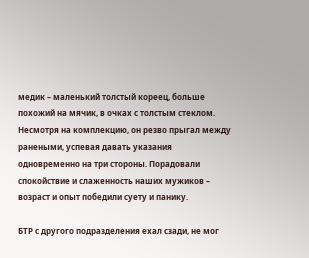медик – маленький толстый кореец, больше похожий на мячик, в очках с толстым стеклом. Несмотря на комплекцию, он резво прыгал между ранеными, успевая давать указания одновременно на три стороны. Порадовали спокойствие и слаженность наших мужиков – возраст и опыт победили суету и панику.

БТР с другого подразделения ехал сзади, не мог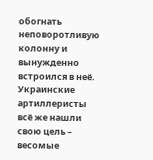обогнать неповоротливую колонну и вынужденно встроился в неё. Украинские артиллеристы всё же нашли свою цель – весомые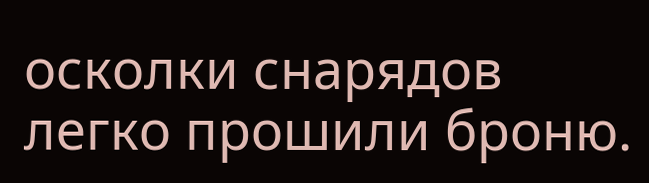осколки снарядов легко прошили броню.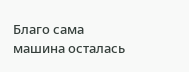Благо сама машина осталась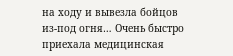на ходу и вывезла бойцов из-под огня… Очень быстро приехала медицинская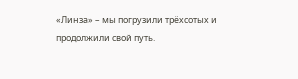«Линза» – мы погрузили трёхсотых и продолжили свой путь.